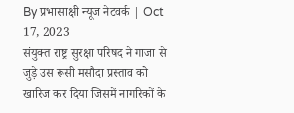By प्रभासाक्षी न्यूज नेटवर्क | Oct 17, 2023
संयुक्त राष्ट्र सुरक्षा परिषद ने गाजा से जुड़े उस रूसी मसौदा प्रस्ताव को खारिज कर दिया जिसमें नागरिकों के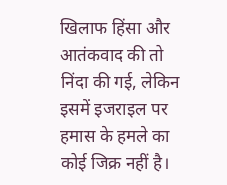खिलाफ हिंसा और आतंकवाद की तो निंदा की गई, लेकिन इसमें इजराइल पर हमास के हमले का कोई जिक्र नहीं है।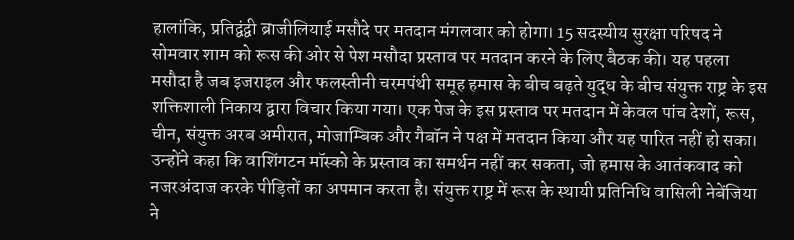हालांकि, प्रतिद्वंद्वी ब्राजीलियाई मसौदे पर मतदान मंगलवार को होगा। 15 सदस्यीय सुरक्षा परिषद ने सोमवार शाम को रूस की ओर से पेश मसौदा प्रस्ताव पर मतदान करने के लिए बैठक की। यह पहला मसौदा है जब इजराइल और फलस्तीनी चरमपंथी समूह हमास के बीच बढ़ते युद्ध के बीच संयुक्त राष्ट्र के इस शक्तिशाली निकाय द्वारा विचार किया गया। एक पेज के इस प्रस्ताव पर मतदान में केवल पांच देशों, रूस, चीन, संयुक्त अरब अमीरात, मोजाम्बिक और गैबॉन ने पक्ष में मतदान किया और यह पारित नहीं हो सका।
उन्होंने कहा कि वाशिंगटन मॉस्को के प्रस्ताव का समर्थन नहीं कर सकता, जो हमास के आतंकवाद को नजरअंदाज करके पीड़ितों का अपमान करता है। संयुक्त राष्ट्र में रूस के स्थायी प्रतिनिधि वासिली नेबेंजिया ने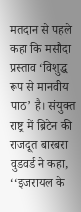मतदान से पहले कहा कि मसौदा प्रस्ताव ‘विशुद्ध रूप से मानवीय पाठ’ है। संयुक्त राष्ट्र में ब्रिटेन की राजदूत बारबरा वुडवर्ड ने कहा, ‘‘इजरायल के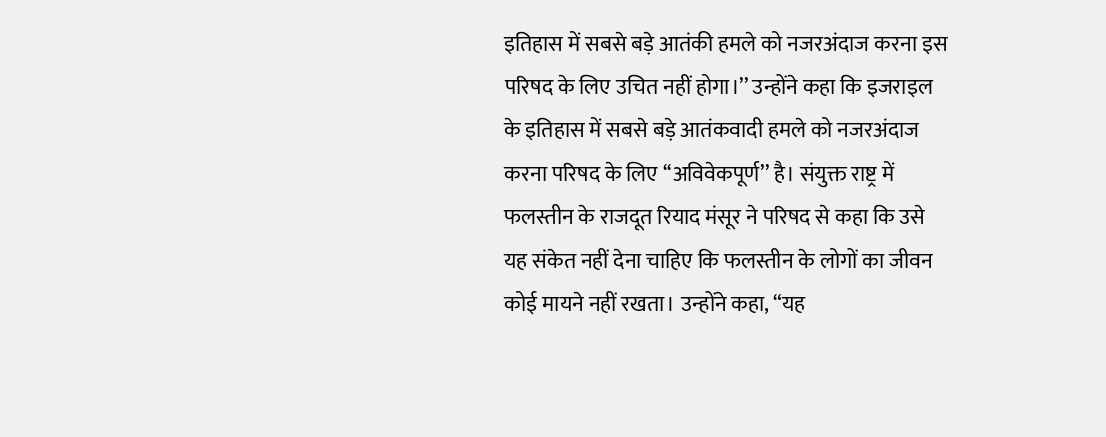इतिहास में सबसे बड़े आतंकी हमले को नजरअंदाज करना इस परिषद के लिए उचित नहीं होगा।’’ उन्होंने कहा कि इजराइल के इतिहास में सबसे बड़े आतंकवादी हमले को नजरअंदाज करना परिषद के लिए ‘‘अविवेकपूर्ण’’ है। संयुक्त राष्ट्र में फलस्तीन के राजदूत रियाद मंसूर ने परिषद से कहा कि उसे यह संकेत नहीं देना चाहिए कि फलस्तीन के लोगों का जीवन कोई मायने नहीं रखता। उन्होंने कहा, “यह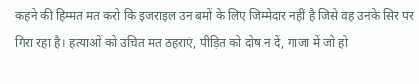कहने की हिम्मत मत करो कि इजराइल उन बमों के लिए जिम्मेदार नहीं है जिसे वह उनके सिर पर गिरा रहा है। हत्याओं को उचित मत ठहराएं, पीड़ित को दोष न दें, गाजा में जो हो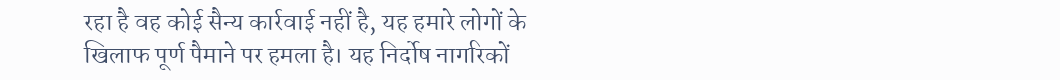रहा है वह कोई सैन्य कार्रवाई नहीं है, यह हमारे लोगों के खिलाफ पूर्ण पैमाने पर हमला है। यह निर्दोष नागरिकों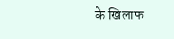के खिलाफ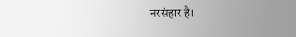नरसंहार है।